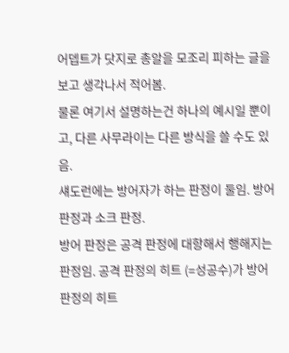어뎁트가 닷지로 총알을 모조리 피하는 글을 보고 생각나서 적어봄.
물론 여기서 설명하는건 하나의 예시일 뿐이고, 다른 사무라이는 다른 방식을 쓸 수도 있음.
섀도런에는 방어자가 하는 판정이 둘임. 방어 판정과 소크 판정.
방어 판정은 공격 판정에 대항해서 행해지는 판정임. 공격 판정의 히트 (=성공수)가 방어 판정의 히트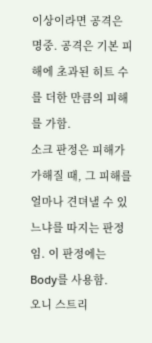이상이라면 공격은 명중. 공격은 기본 피해에 초과된 히트 수를 더한 만큼의 피해를 가함.
소크 판정은 피해가 가해질 때, 그 피해를 얼마나 견뎌낼 수 있느냐를 따지는 판정임. 이 판정에는 Body를 사용함.
오니 스트리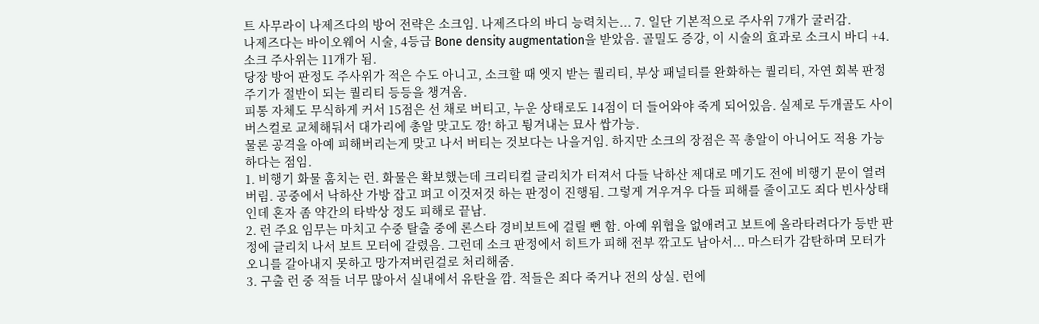트 사무라이 나제즈다의 방어 전략은 소크임. 나제즈다의 바디 능력치는... 7. 일단 기본적으로 주사위 7개가 굴러감.
나제즈다는 바이오웨어 시술, 4등급 Bone density augmentation을 받았음. 골밀도 증강, 이 시술의 효과로 소크시 바디 +4. 소크 주사위는 11개가 됨.
당장 방어 판정도 주사위가 적은 수도 아니고, 소크할 때 엣지 받는 퀄리티, 부상 패널티를 완화하는 퀄리티, 자연 회복 판정 주기가 절반이 되는 퀄리티 등등을 챙겨옴.
피통 자체도 무식하게 커서 15점은 선 채로 버티고, 누운 상태로도 14점이 더 들어와야 죽게 되어있음. 실제로 두개골도 사이버스컬로 교체해둬서 대가리에 총알 맞고도 깡! 하고 튕겨내는 묘사 쌉가능.
물론 공격을 아예 피해버리는게 맞고 나서 버티는 것보다는 나을거임. 하지만 소크의 장점은 꼭 총알이 아니어도 적용 가능하다는 점임.
1. 비행기 화물 훔치는 런. 화물은 확보했는데 크리티컬 글리치가 터져서 다들 낙하산 제대로 메기도 전에 비행기 문이 열려버림. 공중에서 낙하산 가방 잡고 펴고 이것저것 하는 판정이 진행됨. 그렇게 겨우겨우 다들 피해를 줄이고도 죄다 빈사상태인데 혼자 좀 약간의 타박상 정도 피해로 끝남.
2. 런 주요 임무는 마치고 수중 탈출 중에 론스타 경비보트에 걸릴 뻔 함. 아예 위협을 없애려고 보트에 올라타려다가 등반 판정에 글리치 나서 보트 모터에 갈렸음. 그런데 소크 판정에서 히트가 피해 전부 깎고도 남아서... 마스터가 감탄하며 모터가 오니를 갈아내지 못하고 망가져버린걸로 처리해줌.
3. 구출 런 중 적들 너무 많아서 실내에서 유탄을 깜. 적들은 죄다 죽거나 전의 상실. 런에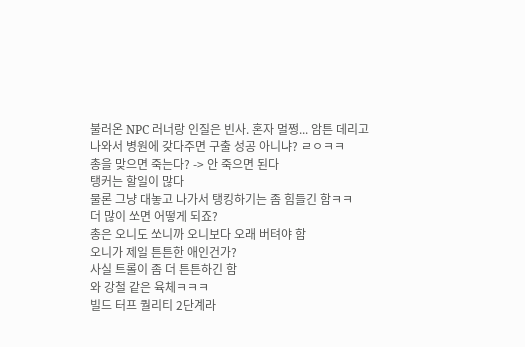불러온 NPC 러너랑 인질은 빈사. 혼자 멀쩡... 암튼 데리고 나와서 병원에 갖다주면 구출 성공 아니냐? ㄹㅇㅋㅋ
총을 맞으면 죽는다? -> 안 죽으면 된다
탱커는 할일이 많다
물론 그냥 대놓고 나가서 탱킹하기는 좀 힘들긴 함ㅋㅋ
더 많이 쏘면 어떻게 되죠?
총은 오니도 쏘니까 오니보다 오래 버텨야 함
오니가 제일 튼튼한 애인건가?
사실 트롤이 좀 더 튼튼하긴 함
와 강철 같은 육체ㅋㅋㅋ
빌드 터프 퀄리티 2단계라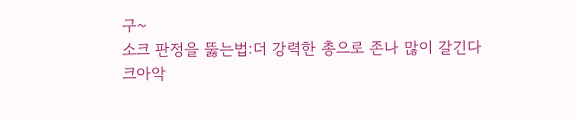구~
소크 판정을 뚫는법:더 강력한 총으로 존나 많이 갈긴다
크아악